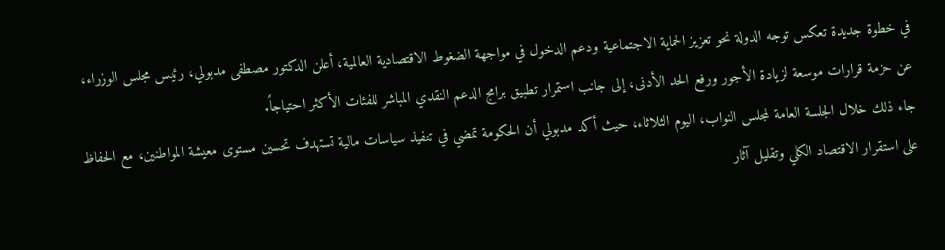في خطوة جديدة تعكس توجه الدولة نحو تعزيز الحماية الاجتماعية ودعم الدخول في مواجهة الضغوط الاقتصادية العالمية، أعلن الدكتور مصطفى مدبولي، رئيس مجلس الوزراء، عن حزمة قرارات موسعة لزيادة الأجور ورفع الحد الأدنى، إلى جانب استمرار تطبيق برامج الدعم النقدي المباشر للفئات الأكثر احتياجاً.
جاء ذلك خلال الجلسة العامة لمجلس النواب، اليوم الثلاثاء، حيث أكد مدبولي أن الحكومة تمضي في تنفيذ سياسات مالية تستهدف تحسين مستوى معيشة المواطنين، مع الحفاظ على استقرار الاقتصاد الكلي وتقليل آثار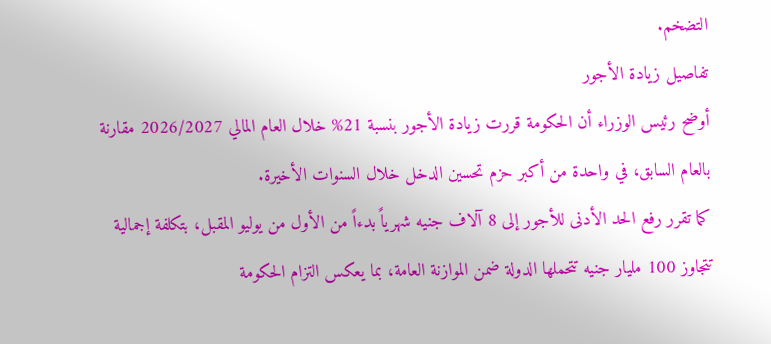التضخم.
تفاصيل زيادة الأجور
أوضح رئيس الوزراء أن الحكومة قررت زيادة الأجور بنسبة 21% خلال العام المالي 2026/2027 مقارنة بالعام السابق، في واحدة من أكبر حزم تحسين الدخل خلال السنوات الأخيرة.
كما تقرر رفع الحد الأدنى للأجور إلى 8 آلاف جنيه شهرياً بدءاً من الأول من يوليو المقبل، بتكلفة إجمالية تتجاوز 100 مليار جنيه تتحملها الدولة ضمن الموازنة العامة، بما يعكس التزام الحكومة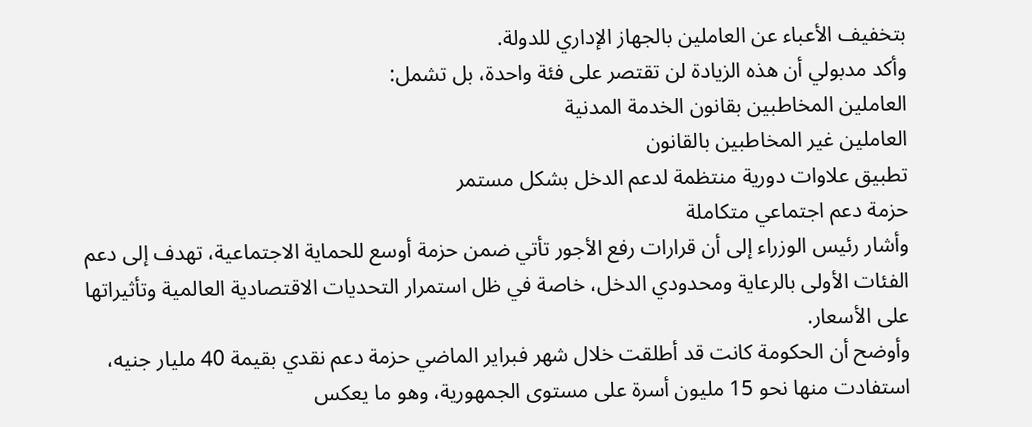بتخفيف الأعباء عن العاملين بالجهاز الإداري للدولة.
وأكد مدبولي أن هذه الزيادة لن تقتصر على فئة واحدة، بل تشمل:
العاملين المخاطبين بقانون الخدمة المدنية
العاملين غير المخاطبين بالقانون
تطبيق علاوات دورية منتظمة لدعم الدخل بشكل مستمر
حزمة دعم اجتماعي متكاملة
وأشار رئيس الوزراء إلى أن قرارات رفع الأجور تأتي ضمن حزمة أوسع للحماية الاجتماعية، تهدف إلى دعم الفئات الأولى بالرعاية ومحدودي الدخل، خاصة في ظل استمرار التحديات الاقتصادية العالمية وتأثيراتها على الأسعار.
وأوضح أن الحكومة كانت قد أطلقت خلال شهر فبراير الماضي حزمة دعم نقدي بقيمة 40 مليار جنيه، استفادت منها نحو 15 مليون أسرة على مستوى الجمهورية، وهو ما يعكس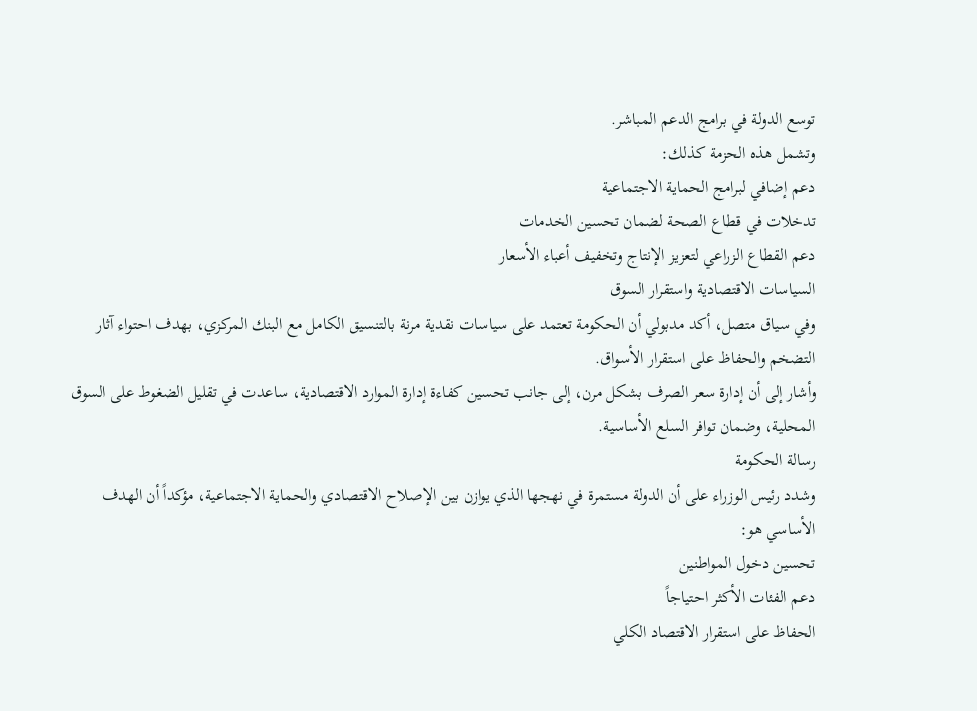توسع الدولة في برامج الدعم المباشر.
وتشمل هذه الحزمة كذلك:
دعم إضافي لبرامج الحماية الاجتماعية
تدخلات في قطاع الصحة لضمان تحسين الخدمات
دعم القطاع الزراعي لتعزيز الإنتاج وتخفيف أعباء الأسعار
السياسات الاقتصادية واستقرار السوق
وفي سياق متصل، أكد مدبولي أن الحكومة تعتمد على سياسات نقدية مرنة بالتنسيق الكامل مع البنك المركزي، بهدف احتواء آثار التضخم والحفاظ على استقرار الأسواق.
وأشار إلى أن إدارة سعر الصرف بشكل مرن، إلى جانب تحسين كفاءة إدارة الموارد الاقتصادية، ساعدت في تقليل الضغوط على السوق المحلية، وضمان توافر السلع الأساسية.
رسالة الحكومة
وشدد رئيس الوزراء على أن الدولة مستمرة في نهجها الذي يوازن بين الإصلاح الاقتصادي والحماية الاجتماعية، مؤكداً أن الهدف الأساسي هو:
تحسين دخول المواطنين
دعم الفئات الأكثر احتياجاً
الحفاظ على استقرار الاقتصاد الكلي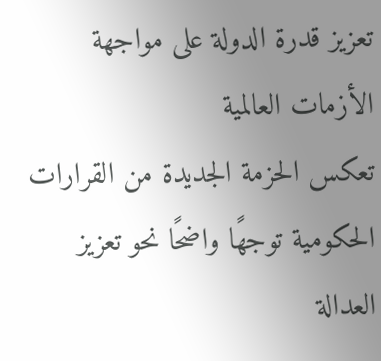تعزيز قدرة الدولة على مواجهة الأزمات العالمية
تعكس الحزمة الجديدة من القرارات الحكومية توجهًا واضحًا نحو تعزيز العدالة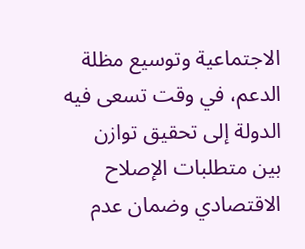الاجتماعية وتوسيع مظلة الدعم، في وقت تسعى فيه الدولة إلى تحقيق توازن بين متطلبات الإصلاح الاقتصادي وضمان عدم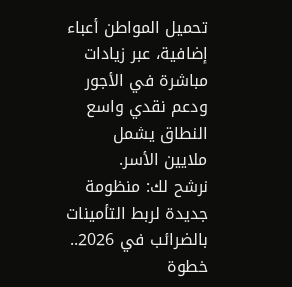تحميل المواطن أعباء إضافية، عبر زيادات مباشرة في الأجور ودعم نقدي واسع النطاق يشمل ملايين الأسر.
نرشح لك: منظومة جديدة لربط التأمينات بالضرائب في 2026.. خطوة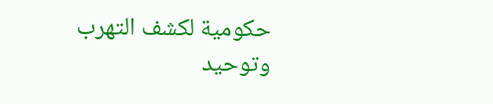حكومية لكشف التهرب وتوحيد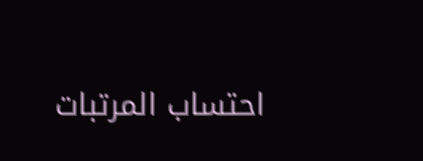احتساب المرتبات